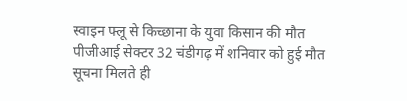स्वाइन फ्लू से किच्छाना के युवा किसान की मौत
पीजीआई सेक्टर 32 चंडीगढ़ में शनिवार को हुई मौत
सूचना मिलते ही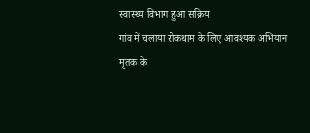स्वास्थ्य विभाग हुआ सक्रिय
गांव में चलाया रोकथाम के लिए आवश्यक अभियान
मृतक के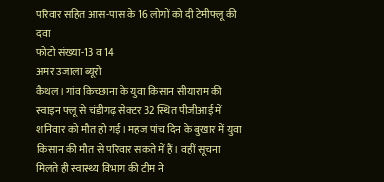परिवार सहित आस-पास के 16 लोगों को दी टेमीफ्लू की दवा
फोटो संख्या-13 व 14
अमर उजाला ब्यूरो
कैथल। गांव किच्छाना के युवा किसान सीयाराम की स्वाइन फ्लू से चंडीगढ़ सेक्टर 32 स्थित पीजीआई में शनिवार को मौत हो गई। महज पांच दिन के बुखार में युवा किसान की मौत से परिवार सकते में हैं। वहीं सूचना मिलते ही स्वास्थ्य विभाग की टीम ने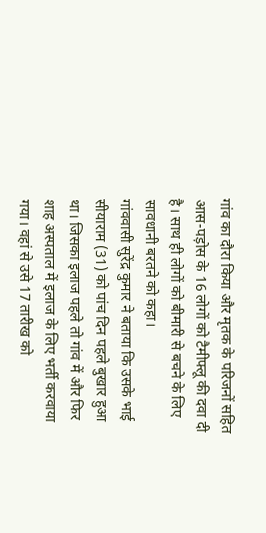गांव का दौरा किया और मृतक के परिजनों सहित आस-पड़ोस के 16 लोगों को टैमीफ्लू की दवा दी है। साथ ही लोगों को बीमारी से बचने के लिए सावधानी बरतने को कहा।
गांववासी सुरेंद्र कुमार ने बताया कि उसके भाई सीयाराम (31) को पांच दिन पहले बुखार हुआ था। जिसका इलाज पहले तो गांव में और फिर शाह अस्पताल में इलाज के लिए भर्ती करवाया गया। वहां से उसे 17 तारीख को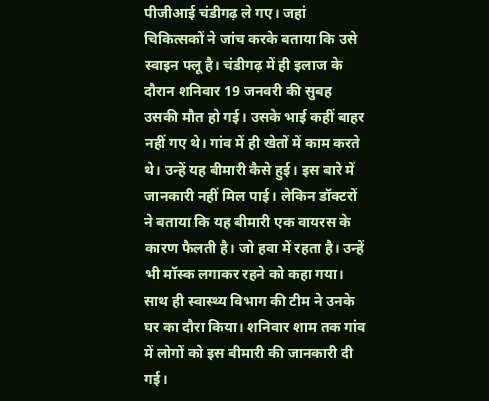पीजीआई चंडीगढ़ ले गए। जहां चिकित्सकों ने जांच करके बताया कि उसे स्वाइन फ्लू है। चंडीगढ़ में ही इलाज के दौरान शनिवार 19 जनवरी की सुबह उसकी मौत हो गई। उसके भाई कहीं बाहर नहीं गए थे। गांव में ही खेतों में काम करते थे। उन्हें यह बीमारी कैसे हुई। इस बारे में जानकारी नहीं मिल पाई। लेकिन डॉक्टरों ने बताया कि यह बीमारी एक वायरस के कारण फैलती है। जो हवा में रहता है। उन्हें भी मॉस्क लगाकर रहने को कहा गया। साथ ही स्वास्थ्य विभाग की टीम ने उनके घर का दौरा किया। शनिवार शाम तक गांव में लोगों को इस बीमारी की जानकारी दी गई।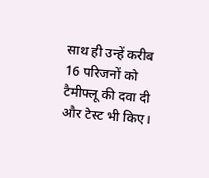साथ ही उन्हें करीब 16 परिजनों को टैमीफ्लू की दवा दी और टेस्ट भी किए।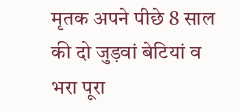मृतक अपने पीछे 8 साल की दो जुड़वां बेटियां व भरा पूरा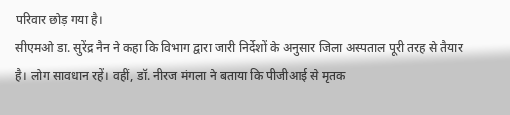परिवार छोड़ गया है।
सीएमओ डा. सुरेंद्र नैन ने कहा कि विभाग द्वारा जारी निर्देशों के अनुसार जिला अस्पताल पूरी तरह से तैयार है। लोग सावधान रहें। वहीं, डॉ. नीरज मंगला ने बताया कि पीजीआई से मृतक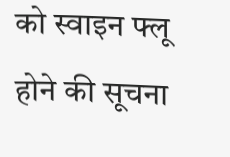को स्वाइन फ्लू होने की सूचना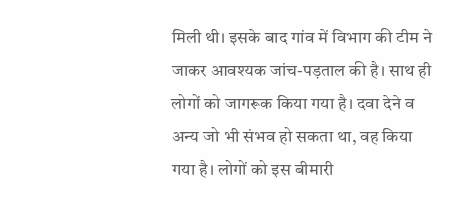मिली थी। इसके बाद गांव में विभाग की टीम ने जाकर आवश्यक जांच-पड़ताल की है। साथ ही लोगों को जागरूक किया गया है। दवा देने व अन्य जो भी संभव हो सकता था, वह किया गया है। लोगों को इस बीमारी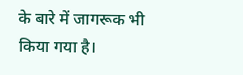के बारे में जागरूक भी किया गया है।